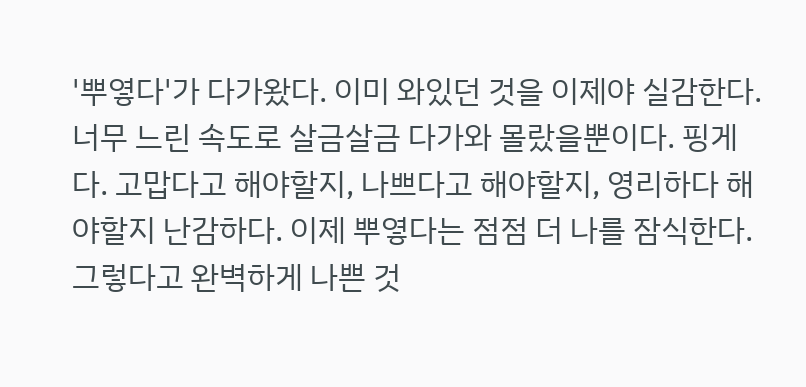'뿌옇다'가 다가왔다. 이미 와있던 것을 이제야 실감한다. 너무 느린 속도로 살금살금 다가와 몰랐을뿐이다. 핑게다. 고맙다고 해야할지, 나쁘다고 해야할지, 영리하다 해야할지 난감하다. 이제 뿌옇다는 점점 더 나를 잠식한다. 그렇다고 완벽하게 나쁜 것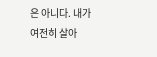은 아니다. 내가 여전히 살아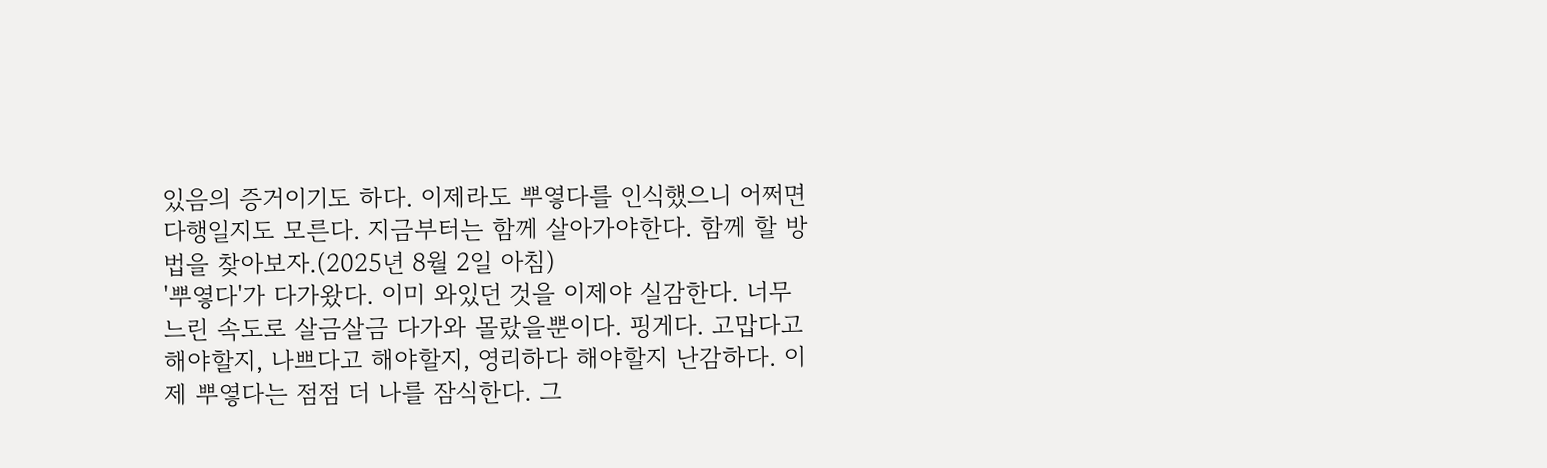있음의 증거이기도 하다. 이제라도 뿌옇다를 인식했으니 어쩌면 다행일지도 모른다. 지금부터는 함께 살아가야한다. 함께 할 방법을 찾아보자.(2025년 8월 2일 아침)
'뿌옇다'가 다가왔다. 이미 와있던 것을 이제야 실감한다. 너무 느린 속도로 살금살금 다가와 몰랐을뿐이다. 핑게다. 고맙다고 해야할지, 나쁘다고 해야할지, 영리하다 해야할지 난감하다. 이제 뿌옇다는 점점 더 나를 잠식한다. 그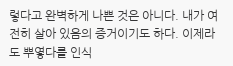렇다고 완벽하게 나쁜 것은 아니다. 내가 여전히 살아 있음의 증거이기도 하다. 이제라도 뿌옇다를 인식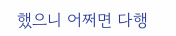했으니 어쩌면 다행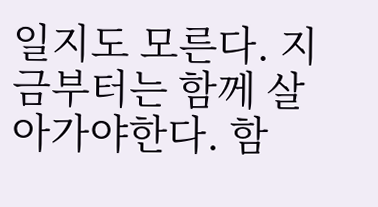일지도 모른다. 지금부터는 함께 살아가야한다. 함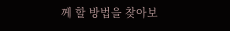께 할 방법을 찾아보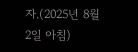자.(2025년 8월 2일 아침)